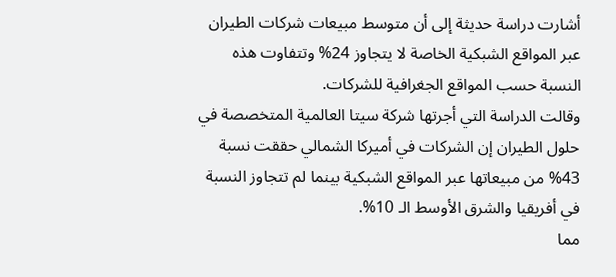أشارت دراسة حديثة إلى أن متوسط مبيعات شركات الطيران عبر المواقع الشبكية الخاصة لا يتجاوز 24% وتتفاوت هذه النسبة حسب المواقع الجغرافية للشركات.
وقالت الدراسة التي أجرتها شركة سيتا العالمية المتخصصة في حلول الطيران إن الشركات في أميركا الشمالي حققت نسبة 43% من مبيعاتها عبر المواقع الشبكية بينما لم تتجاوز النسبة في أفريقيا والشرق الأوسط الـ 10%.
مما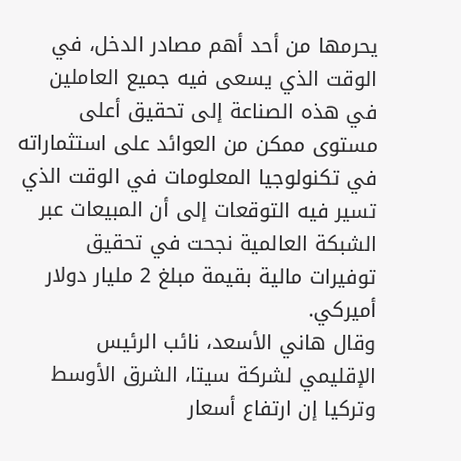يحرمها من أحد أهم مصادر الدخل، في الوقت الذي يسعى فيه جميع العاملين في هذه الصناعة إلى تحقيق أعلى مستوى ممكن من العوائد على استثماراته في تكنولوجيا المعلومات في الوقت الذي تسير فيه التوقعات إلى أن المبيعات عبر الشبكة العالمية نجحت في تحقيق توفيرات مالية بقيمة مبلغ 2 مليار دولار أميركي.
وقال هاني الأسعد، نائب الرئيس الإقليمي لشركة سيتا، الشرق الأوسط وتركيا إن ارتفاع أسعار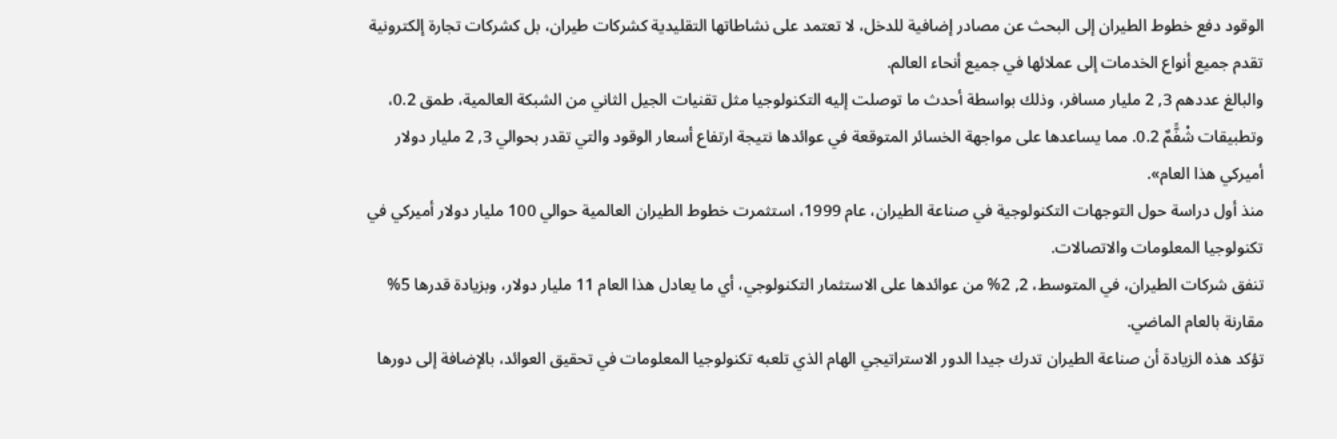الوقود دفع خطوط الطيران إلى البحث عن مصادر إضافية للدخل، لا تعتمد على نشاطاتها التقليدية كشركات طيران، بل كشركات تجارة إلكترونية تقدم جميع أنواع الخدمات إلى عملائها في جميع أنحاء العالم.
والبالغ عددهم 3, 2 مليار مسافر، وذلك بواسطة أحدث ما توصلت إليه التكنولوجيا مثل تقنيات الجيل الثاني من الشبكة العالمية، طمق 0.2، وتطبيقات شْفًّمٌ 0.2. مما يساعدها على مواجهة الخسائر المتوقعة في عوائدها نتيجة ارتفاع أسعار الوقود والتي تقدر بحوالي 3, 2 مليار دولار أميركي هذا العام».
منذ أول دراسة حول التوجهات التكنولوجية في صناعة الطيران، عام 1999، استثمرت خطوط الطيران العالمية حوالي 100 مليار دولار أميركي في تكنولوجيا المعلومات والاتصالات.
تنفق شركات الطيران، في المتوسط، 2, 2% من عوائدها على الاستثمار التكنولوجي، أي ما يعادل هذا العام 11 مليار دولار، وبزيادة قدرها 5% مقارنة بالعام الماضي.
تؤكد هذه الزيادة أن صناعة الطيران تدرك جيدا الدور الاستراتيجي الهام الذي تلعبه تكنولوجيا المعلومات في تحقيق العوائد، بالإضافة إلى دورها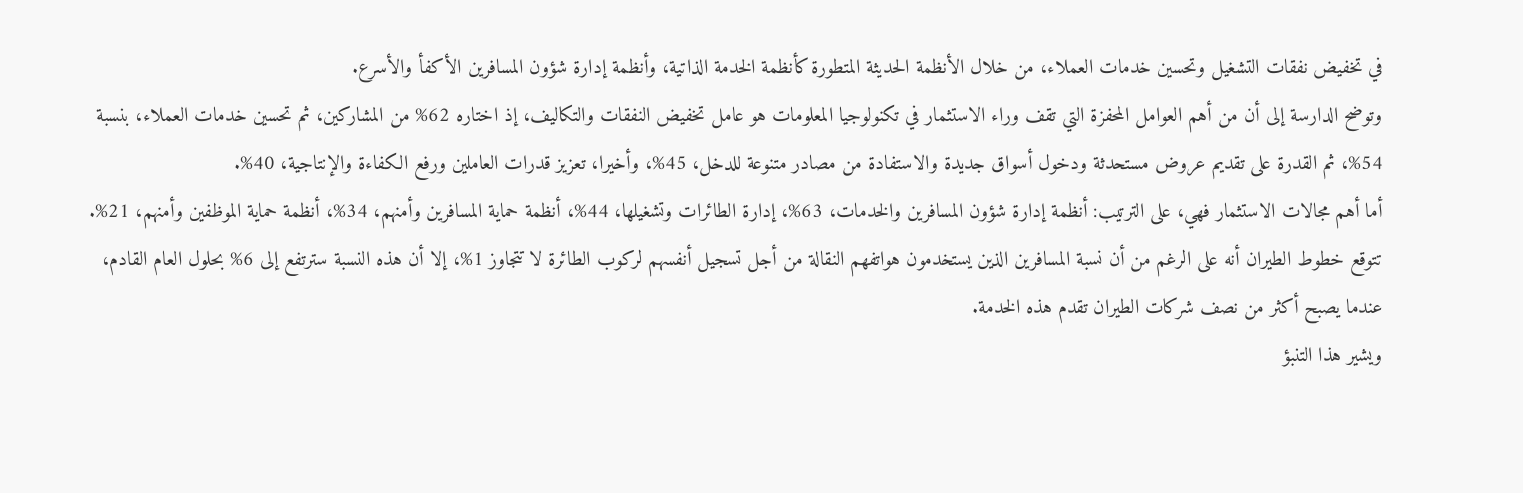في تخفيض نفقات التشغيل وتحسين خدمات العملاء، من خلال الأنظمة الحديثة المتطورة كأنظمة الخدمة الذاتية، وأنظمة إدارة شؤون المسافرين الأكفأ والأسرع.
وتوضح الدارسة إلى أن من أهم العوامل المحفزة التي تقف وراء الاستثمار في تكنولوجيا المعلومات هو عامل تخفيض النفقات والتكاليف، إذ اختاره 62% من المشاركين، ثم تحسين خدمات العملاء، بنسبة 54%، ثم القدرة على تقديم عروض مستحدثة ودخول أسواق جديدة والاستفادة من مصادر متنوعة للدخل، 45%، وأخيرا، تعزيز قدرات العاملين ورفع الكفاءة والإنتاجية، 40%.
أما أهم مجالات الاستثمار فهي، على الترتيب: أنظمة إدارة شؤون المسافرين والخدمات، 63%، إدارة الطائرات وتشغيلها، 44%، أنظمة حماية المسافرين وأمنهم، 34%، أنظمة حماية الموظفين وأمنهم، 21%.
تتوقع خطوط الطيران أنه على الرغم من أن نسبة المسافرين الذين يستخدمون هواتفهم النقالة من أجل تسجيل أنفسهم لركوب الطائرة لا تتجاوز 1%، إلا أن هذه النسبة سترتفع إلى 6% بحلول العام القادم، عندما يصبح أكثر من نصف شركات الطيران تقدم هذه الخدمة.
ويشير هذا التنبؤ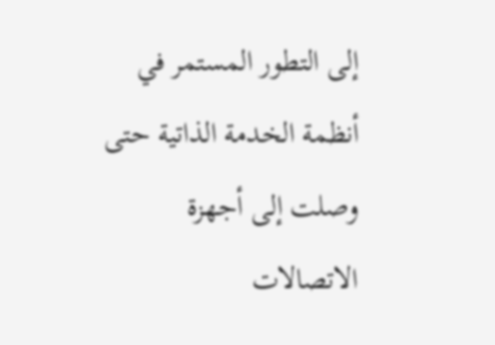إلى التطور المستمر في أنظمة الخدمة الذاتية حتى وصلت إلى أجهزة الاتصالات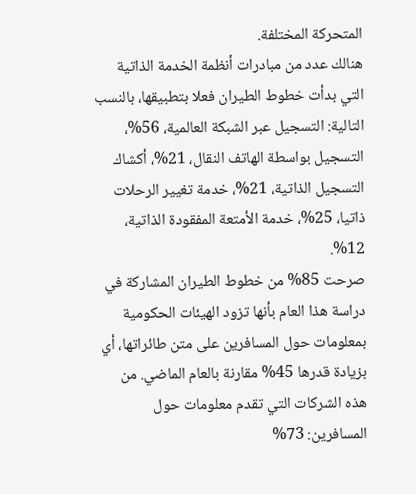المتحركة المختلفة.
هنالك عدد من مبادرات أنظمة الخدمة الذاتية التي بدأت خطوط الطيران فعلا بتطبيقها، بالنسب التالية: التسجيل عبر الشبكة العالمية، 56%، التسجيل بواسطة الهاتف النقال، 21%، أكشاك التسجيل الذاتية، 21%، خدمة تغيير الرحلات ذاتيا، 25%، خدمة الأمتعة المفقودة الذاتية، 12%.
صرحت 85% من خطوط الطيران المشاركة في دراسة هذا العام بأنها تزود الهيئات الحكومية بمعلومات حول المسافرين على متن طائراتها، أي بزيادة قدرها 45% مقارنة بالعام الماضي. من هذه الشركات التي تقدم معلومات حول المسافرين: 73%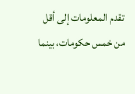تقدم المعلومات إلى أقل من خمس حكومات، بينما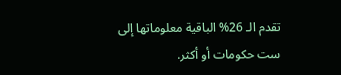تقدم الـ 26% الباقية معلوماتها إلى ست حكومات أو أكثر.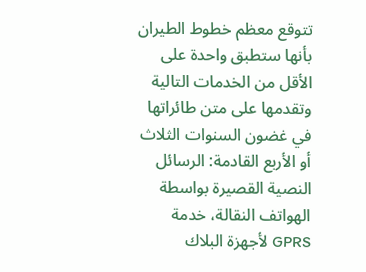تتوقع معظم خطوط الطيران بأنها ستطبق واحدة على الأقل من الخدمات التالية وتقدمها على متن طائراتها في غضون السنوات الثلاث أو الأربع القادمة: الرسائل النصية القصيرة بواسطة الهواتف النقالة، خدمة GPRS لأجهزة البلاك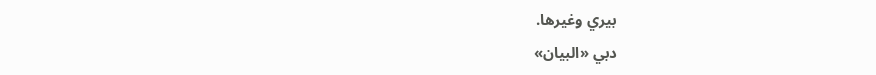بيري وغيرها.
دبي «البيان»